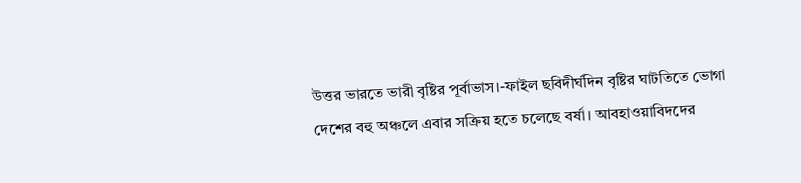উত্তর ভারতে ভারী বৃষ্টির পূর্বাভাস।-ফাইল ছবিদীর্ঘদিন বৃষ্টির ঘাটতিতে ভোগা দেশের বহু অঞ্চলে এবার সক্রিয় হতে চলেছে বর্ষা। আবহাওয়াবিদদের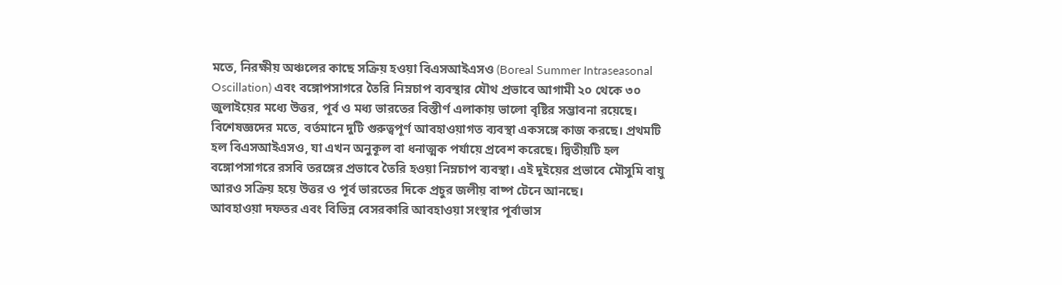মতে, নিরক্ষীয় অঞ্চলের কাছে সক্রিয় হওয়া বিএসআইএসও (Boreal Summer Intraseasonal Oscillation) এবং বঙ্গোপসাগরে তৈরি নিম্নচাপ ব্যবস্থার যৌথ প্রভাবে আগামী ২০ থেকে ৩০ জুলাইয়ের মধ্যে উত্তর, পূর্ব ও মধ্য ভারতের বিস্তীর্ণ এলাকায় ভালো বৃষ্টির সম্ভাবনা রয়েছে।
বিশেষজ্ঞদের মতে, বর্তমানে দুটি গুরুত্বপূর্ণ আবহাওয়াগত ব্যবস্থা একসঙ্গে কাজ করছে। প্রথমটি হল বিএসআইএসও, যা এখন অনুকূল বা ধনাত্মক পর্যায়ে প্রবেশ করেছে। দ্বিতীয়টি হল বঙ্গোপসাগরে রসবি তরঙ্গের প্রভাবে তৈরি হওয়া নিম্নচাপ ব্যবস্থা। এই দুইয়ের প্রভাবে মৌসুমি বায়ু আরও সক্রিয় হয়ে উত্তর ও পূর্ব ভারতের দিকে প্রচুর জলীয় বাষ্প টেনে আনছে।
আবহাওয়া দফতর এবং বিভিন্ন বেসরকারি আবহাওয়া সংস্থার পূর্বাভাস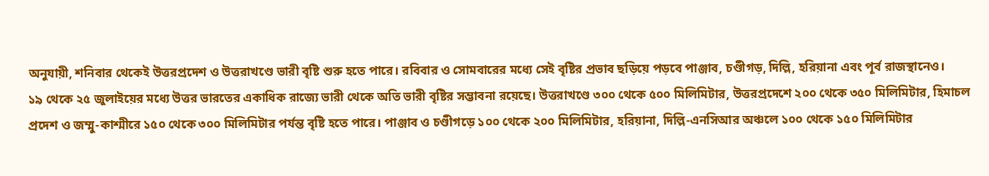অনুযায়ী, শনিবার থেকেই উত্তরপ্রদেশ ও উত্তরাখণ্ডে ভারী বৃষ্টি শুরু হতে পারে। রবিবার ও সোমবারের মধ্যে সেই বৃষ্টির প্রভাব ছড়িয়ে পড়বে পাঞ্জাব, চণ্ডীগড়, দিল্লি, হরিয়ানা এবং পূর্ব রাজস্থানেও।
১৯ থেকে ২৫ জুলাইয়ের মধ্যে উত্তর ভারতের একাধিক রাজ্যে ভারী থেকে অতি ভারী বৃষ্টির সম্ভাবনা রয়েছে। উত্তরাখণ্ডে ৩০০ থেকে ৫০০ মিলিমিটার, উত্তরপ্রদেশে ২০০ থেকে ৩৫০ মিলিমিটার, হিমাচল প্রদেশ ও জম্মু-কাশ্মীরে ১৫০ থেকে ৩০০ মিলিমিটার পর্যন্ত বৃষ্টি হতে পারে। পাঞ্জাব ও চণ্ডীগড়ে ১০০ থেকে ২০০ মিলিমিটার, হরিয়ানা, দিল্লি-এনসিআর অঞ্চলে ১০০ থেকে ১৫০ মিলিমিটার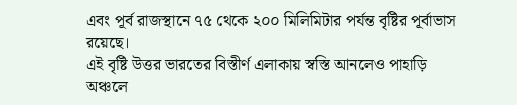এবং পূর্ব রাজস্থানে ৭৫ থেকে ২০০ মিলিমিটার পর্যন্ত বৃষ্টির পূর্বাভাস রয়েছে।
এই বৃষ্টি উত্তর ভারতের বিস্তীর্ণ এলাকায় স্বস্তি আনলেও পাহাড়ি অঞ্চলে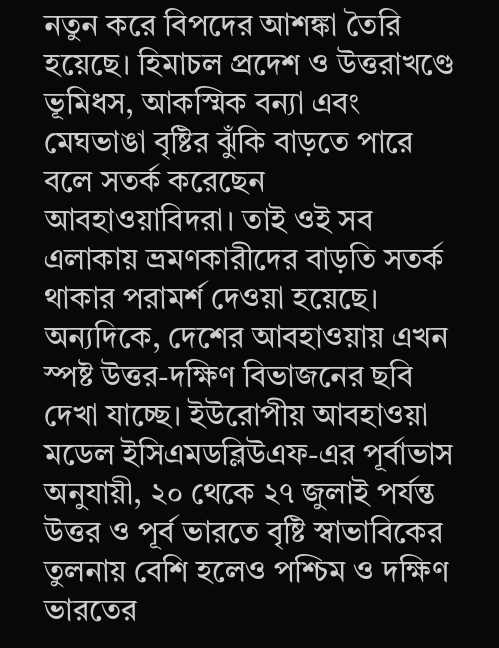নতুন করে বিপদের আশঙ্কা তৈরি হয়েছে। হিমাচল প্রদেশ ও উত্তরাখণ্ডে ভূমিধস, আকস্মিক বন্যা এবং মেঘভাঙা বৃষ্টির ঝুঁকি বাড়তে পারে বলে সতর্ক করেছেন আবহাওয়াবিদরা। তাই ওই সব এলাকায় ভ্রমণকারীদের বাড়তি সতর্ক থাকার পরামর্শ দেওয়া হয়েছে।
অন্যদিকে, দেশের আবহাওয়ায় এখন স্পষ্ট উত্তর-দক্ষিণ বিভাজনের ছবি দেখা যাচ্ছে। ইউরোপীয় আবহাওয়া মডেল ইসিএমডব্লিউএফ-এর পূর্বাভাস অনুযায়ী, ২০ থেকে ২৭ জুলাই পর্যন্ত উত্তর ও পূর্ব ভারতে বৃষ্টি স্বাভাবিকের তুলনায় বেশি হলেও পশ্চিম ও দক্ষিণ ভারতের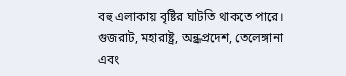বহু এলাকায় বৃষ্টির ঘাটতি থাকতে পারে। গুজরাট, মহারাষ্ট্র, অন্ধ্রপ্রদেশ, তেলেঙ্গানা এবং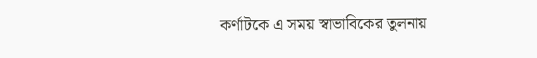কর্ণাটকে এ সময় স্বাভাবিকের তুলনায়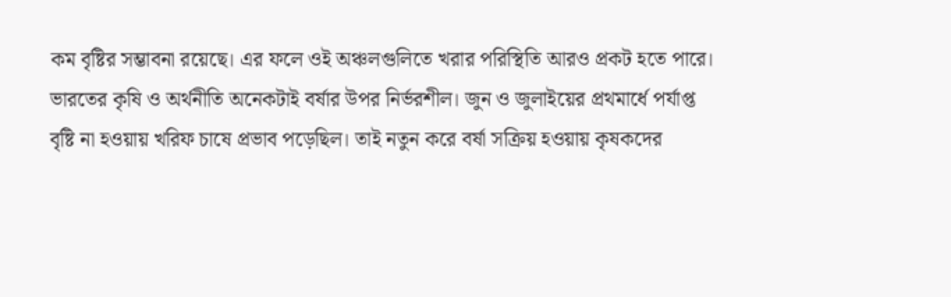কম বৃষ্টির সম্ভাবনা রয়েছে। এর ফলে ওই অঞ্চলগুলিতে খরার পরিস্থিতি আরও প্রকট হতে পারে।
ভারতের কৃষি ও অর্থনীতি অনেকটাই বর্ষার উপর নির্ভরশীল। জুন ও জুলাইয়ের প্রথমার্ধে পর্যাপ্ত বৃষ্টি না হওয়ায় খরিফ চাষে প্রভাব পড়েছিল। তাই নতুন করে বর্ষা সক্রিয় হওয়ায় কৃষকদের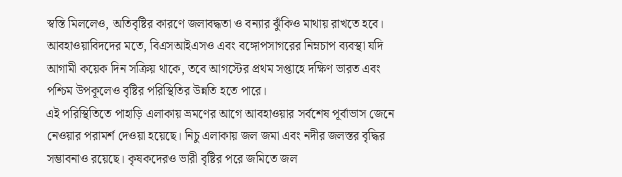স্বস্তি মিললেও, অতিবৃষ্টির কারণে জলাবদ্ধতা ও বন্যার ঝুঁকিও মাথায় রাখতে হবে।
আবহাওয়াবিদদের মতে, বিএসআইএসও এবং বঙ্গোপসাগরের নিম্নচাপ ব্যবস্থা যদি আগামী কয়েক দিন সক্রিয় থাকে, তবে আগস্টের প্রথম সপ্তাহে দক্ষিণ ভারত এবং পশ্চিম উপকূলেও বৃষ্টির পরিস্থিতির উন্নতি হতে পারে।
এই পরিস্থিতিতে পাহাড়ি এলাকায় ভ্রমণের আগে আবহাওয়ার সর্বশেষ পূর্বাভাস জেনে নেওয়ার পরামর্শ দেওয়া হয়েছে। নিচু এলাকায় জল জমা এবং নদীর জলস্তর বৃদ্ধির সম্ভাবনাও রয়েছে। কৃষকদেরও ভারী বৃষ্টির পরে জমিতে জল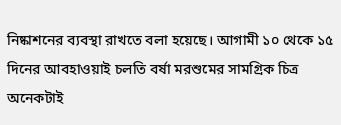নিষ্কাশনের ব্যবস্থা রাখতে বলা হয়েছে। আগামী ১০ থেকে ১৫ দিনের আবহাওয়াই চলতি বর্ষা মরশুমের সামগ্রিক চিত্র অনেকটাই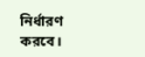নির্ধারণ করবে।